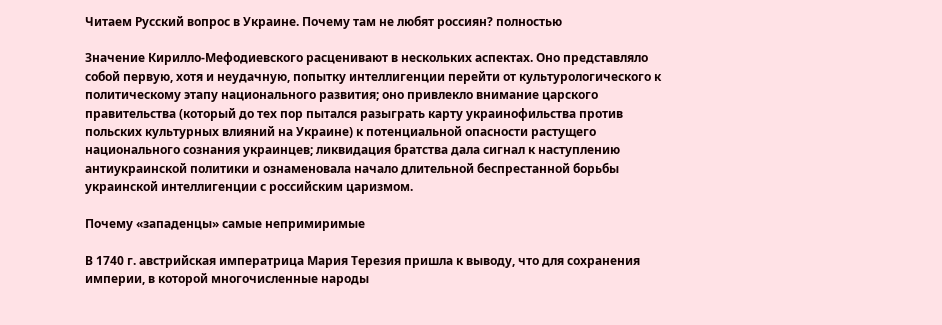Читаем Русский вопрос в Украине. Почему там не любят россиян? полностью

Значение Кирилло-Мефодиевского расценивают в нескольких аспектах. Оно представляло собой первую, хотя и неудачную, попытку интеллигенции перейти от культурологического к политическому этапу национального развития; оно привлекло внимание царского правительства (который до тех пор пытался разыграть карту украинофильства против польских культурных влияний на Украине) к потенциальной опасности растущего национального сознания украинцев; ликвидация братства дала сигнал к наступлению антиукраинской политики и ознаменовала начало длительной беспрестанной борьбы украинской интеллигенции с российским царизмом.

Почему «западенцы» самые непримиримые

В 1740 г. австрийская императрица Мария Терезия пришла к выводу, что для сохранения империи, в которой многочисленные народы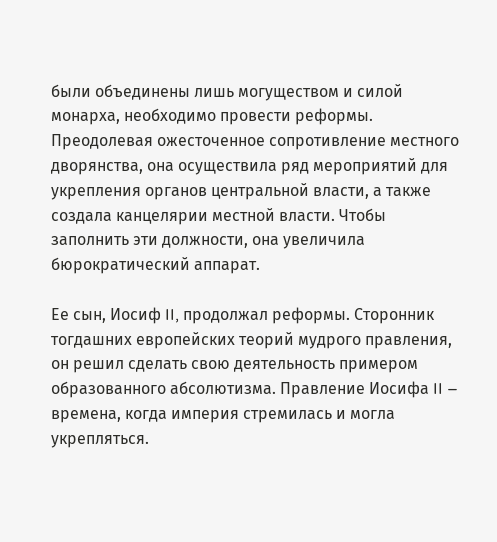были объединены лишь могуществом и силой монарха, необходимо провести реформы. Преодолевая ожесточенное сопротивление местного дворянства, она осуществила ряд мероприятий для укрепления органов центральной власти, а также создала канцелярии местной власти. Чтобы заполнить эти должности, она увеличила бюрократический аппарат.

Ее сын, Иосиф II, продолжал реформы. Сторонник тогдашних европейских теорий мудрого правления, он решил сделать свою деятельность примером образованного абсолютизма. Правление Иосифа II – времена, когда империя стремилась и могла укрепляться.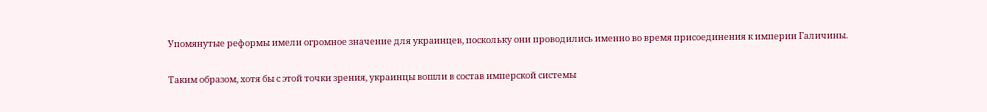Упомянутые реформы имели огромное значение для украинцев, поскольку они проводились именно во время присоединения к империи Галичины.

Таким образом, хотя бы с этой точки зрения, украинцы вошли в состав имперской системы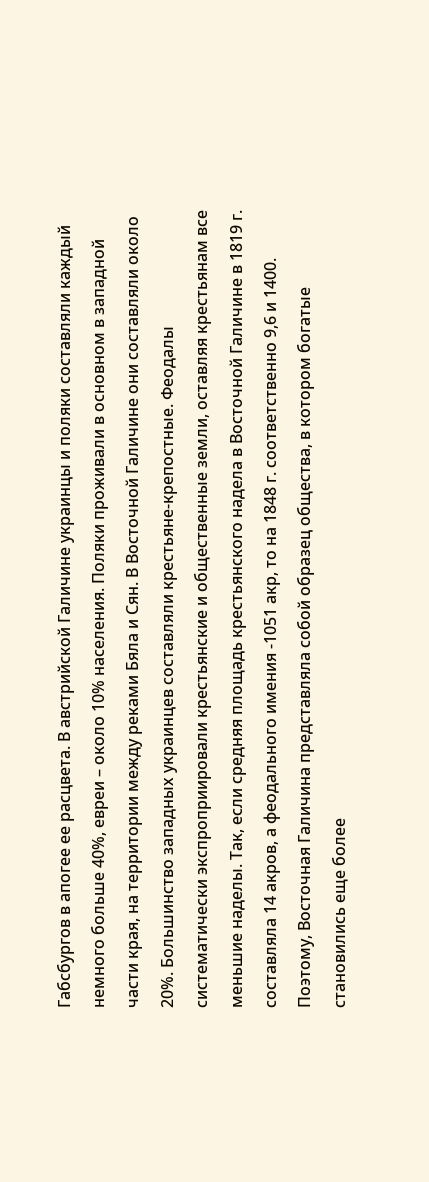Габсбургов в апогее ее расцвета. В австрийской Галичине украинцы и поляки составляли каждый немного больше 40%, евреи – около 10% населения. Поляки проживали в основном в западной части края, на территории между реками Бяла и Сян. В Восточной Галичине они составляли около 20%. Большинство западных украинцев составляли крестьяне-крепостные. Феодалы систематически экспроприировали крестьянские и общественные земли, оставляя крестьянам все меньшие наделы. Так, если средняя площадь крестьянского надела в Восточной Галичине в 1819 г. составляла 14 акров, а феодального имения -1051 акр, то на 1848 г. соответственно 9,6 и 1400. Поэтому, Восточная Галичина представляла собой образец общества, в котором богатые становились еще более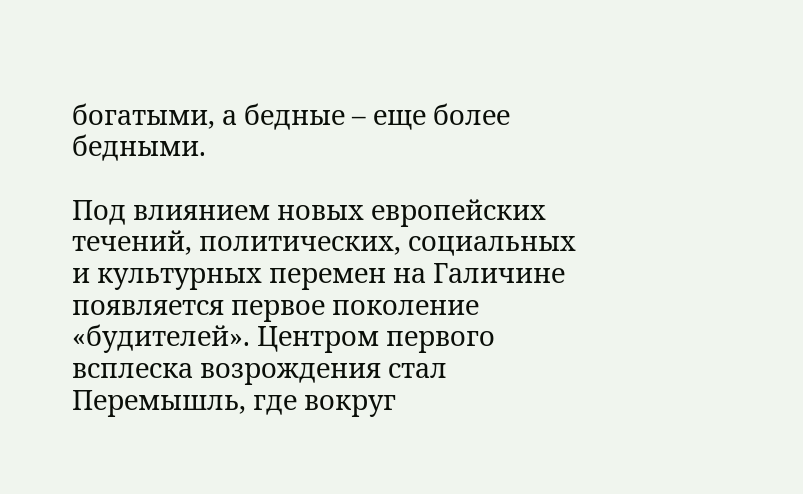богатыми, а бедные – еще более бедными.

Под влиянием новых европейских течений, политических, социальных и культурных перемен на Галичине появляется первое поколение «будителей». Центром первого всплеска возрождения стал Перемышль, где вокруг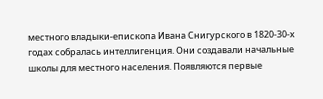местного владыки-епископа Ивана Снигурского в 1820-30-х годах собралась интеллигенция. Они создавали начальные школы для местного населения. Появляются первые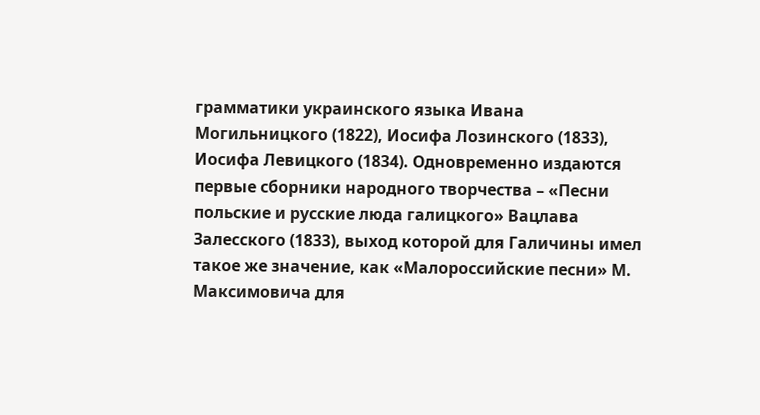грамматики украинского языка Ивана Могильницкого (1822), Иосифа Лозинского (1833), Иосифа Левицкого (1834). Одновременно издаются первые сборники народного творчества – «Песни польские и русские люда галицкого» Вацлава Залесского (1833), выход которой для Галичины имел такое же значение, как «Малороссийские песни» М. Максимовича для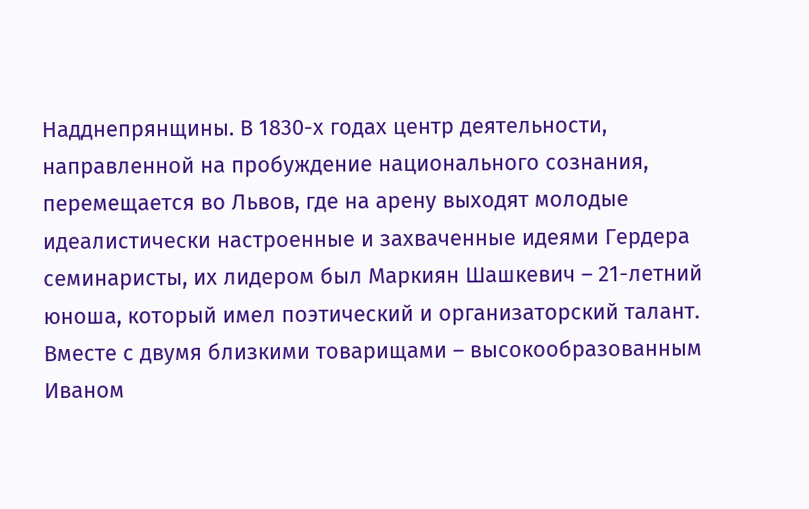Надднепрянщины. В 1830-х годах центр деятельности, направленной на пробуждение национального сознания, перемещается во Львов, где на арену выходят молодые идеалистически настроенные и захваченные идеями Гердера семинаристы, их лидером был Маркиян Шашкевич – 21-летний юноша, который имел поэтический и организаторский талант. Вместе с двумя близкими товарищами – высокообразованным Иваном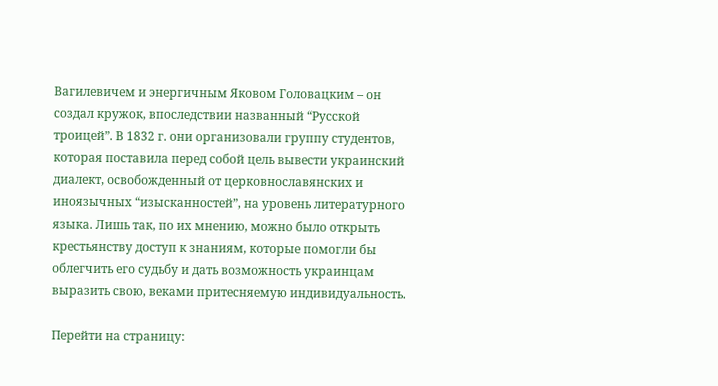Вагилевичем и энергичным Яковом Головацким – он создал кружок, впоследствии названный “Русской троицей”. В 1832 г. они организовали группу студентов, которая поставила перед собой цель вывести украинский диалект, освобожденный от церковнославянских и иноязычных “изысканностей”, на уровень литературного языка. Лишь так, по их мнению, можно было открыть крестьянству доступ к знаниям, которые помогли бы облегчить его судьбу и дать возможность украинцам выразить свою, веками притесняемую индивидуальность.

Перейти на страницу: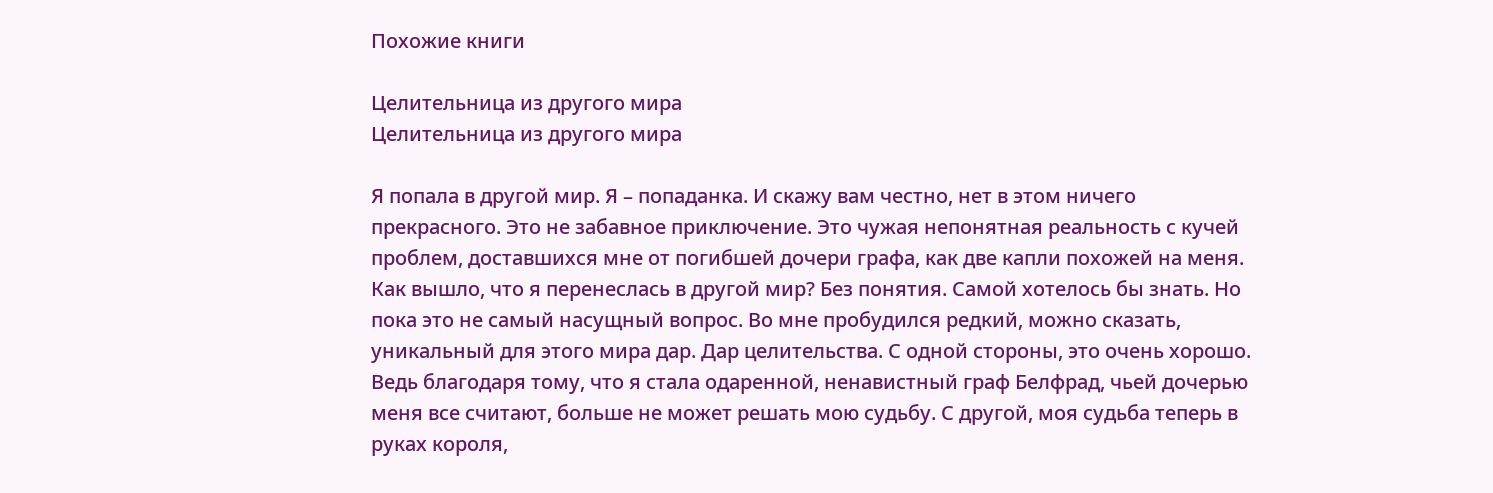Похожие книги

Целительница из другого мира
Целительница из другого мира

Я попала в другой мир. Я – попаданка. И скажу вам честно, нет в этом ничего прекрасного. Это не забавное приключение. Это чужая непонятная реальность с кучей проблем, доставшихся мне от погибшей дочери графа, как две капли похожей на меня. Как вышло, что я перенеслась в другой мир? Без понятия. Самой хотелось бы знать. Но пока это не самый насущный вопрос. Во мне пробудился редкий, можно сказать, уникальный для этого мира дар. Дар целительства. С одной стороны, это очень хорошо. Ведь благодаря тому, что я стала одаренной, ненавистный граф Белфрад, чьей дочерью меня все считают, больше не может решать мою судьбу. С другой, моя судьба теперь в руках короля,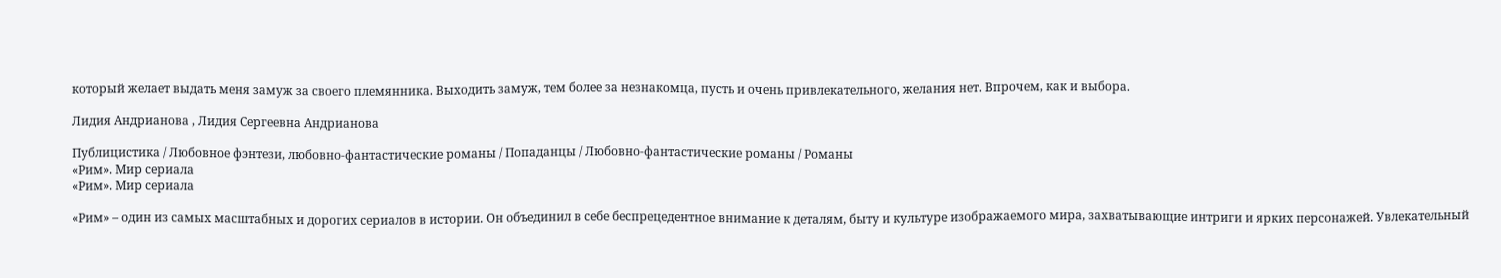который желает выдать меня замуж за своего племянника. Выходить замуж, тем более за незнакомца, пусть и очень привлекательного, желания нет. Впрочем, как и выбора.

Лидия Андрианова , Лидия Сергеевна Андрианова

Публицистика / Любовное фэнтези, любовно-фантастические романы / Попаданцы / Любовно-фантастические романы / Романы
«Рим». Мир сериала
«Рим». Мир сериала

«Рим» – один из самых масштабных и дорогих сериалов в истории. Он объединил в себе беспрецедентное внимание к деталям, быту и культуре изображаемого мира, захватывающие интриги и ярких персонажей. Увлекательный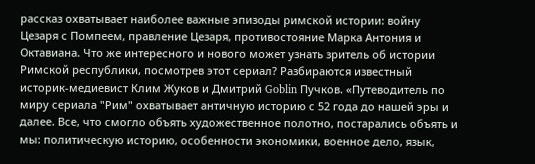рассказ охватывает наиболее важные эпизоды римской истории: войну Цезаря с Помпеем, правление Цезаря, противостояние Марка Антония и Октавиана. Что же интересного и нового может узнать зритель об истории Римской республики, посмотрев этот сериал? Разбираются известный историк-медиевист Клим Жуков и Дмитрий Goblin Пучков. «Путеводитель по миру сериала "Рим" охватывает античную историю с 52 года до нашей эры и далее. Все, что смогло объять художественное полотно, постарались объять и мы: политическую историю, особенности экономики, военное дело, язык,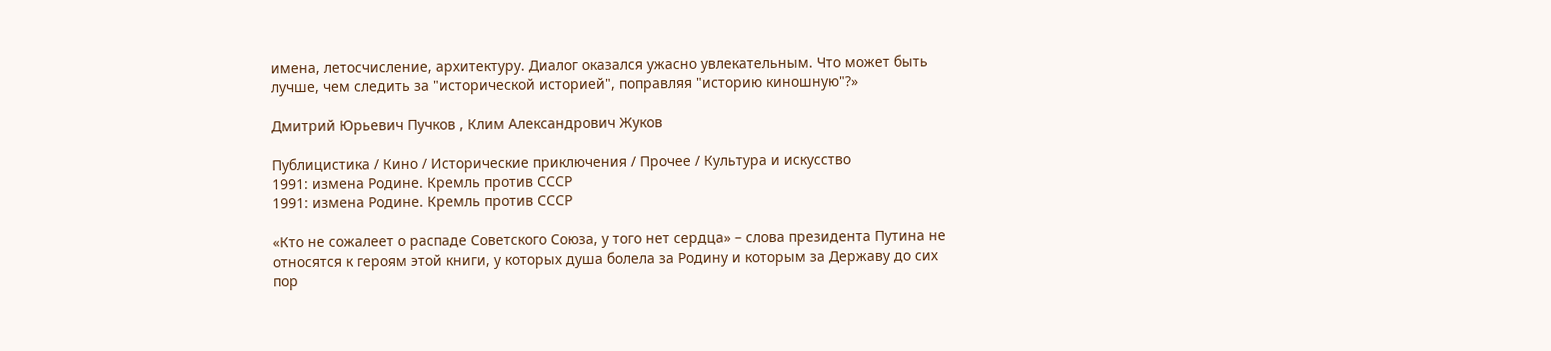имена, летосчисление, архитектуру. Диалог оказался ужасно увлекательным. Что может быть лучше, чем следить за "исторической историей", поправляя "историю киношную"?»

Дмитрий Юрьевич Пучков , Клим Александрович Жуков

Публицистика / Кино / Исторические приключения / Прочее / Культура и искусство
1991: измена Родине. Кремль против СССР
1991: измена Родине. Кремль против СССР

«Кто не сожалеет о распаде Советского Союза, у того нет сердца» – слова президента Путина не относятся к героям этой книги, у которых душа болела за Родину и которым за Державу до сих пор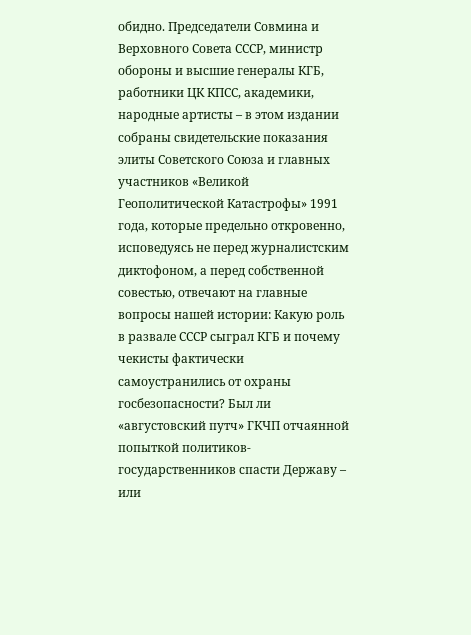обидно. Председатели Совмина и Верховного Совета СССР, министр обороны и высшие генералы КГБ, работники ЦК КПСС, академики, народные артисты – в этом издании собраны свидетельские показания элиты Советского Союза и главных участников «Великой Геополитической Катастрофы» 1991 года, которые предельно откровенно, исповедуясь не перед журналистским диктофоном, а перед собственной совестью, отвечают на главные вопросы нашей истории: Какую роль в развале СССР сыграл КГБ и почему чекисты фактически самоустранились от охраны госбезопасности? Был ли «августовский путч» ГКЧП отчаянной попыткой политиков-государственников спасти Державу – или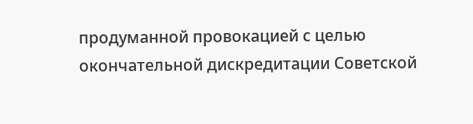продуманной провокацией с целью окончательной дискредитации Советской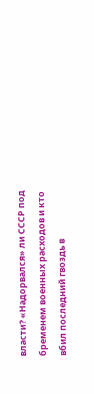власти? «Надорвался» ли СССР под бременем военных расходов и кто вбил последний гвоздь в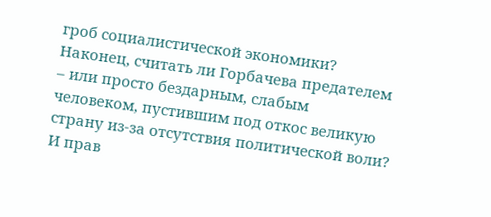гроб социалистической экономики? Наконец, считать ли Горбачева предателем – или просто бездарным, слабым человеком, пустившим под откос великую страну из-за отсутствия политической воли? И прав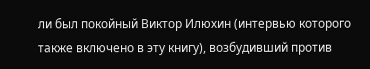ли был покойный Виктор Илюхин (интервью которого также включено в эту книгу), возбудивший против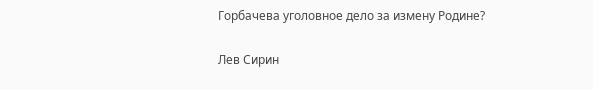Горбачева уголовное дело за измену Родине?

Лев Сирин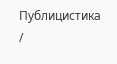Публицистика /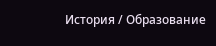История / Образование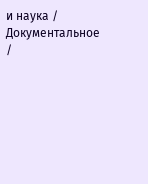и наука / Документальное /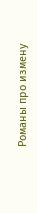Романы про измену